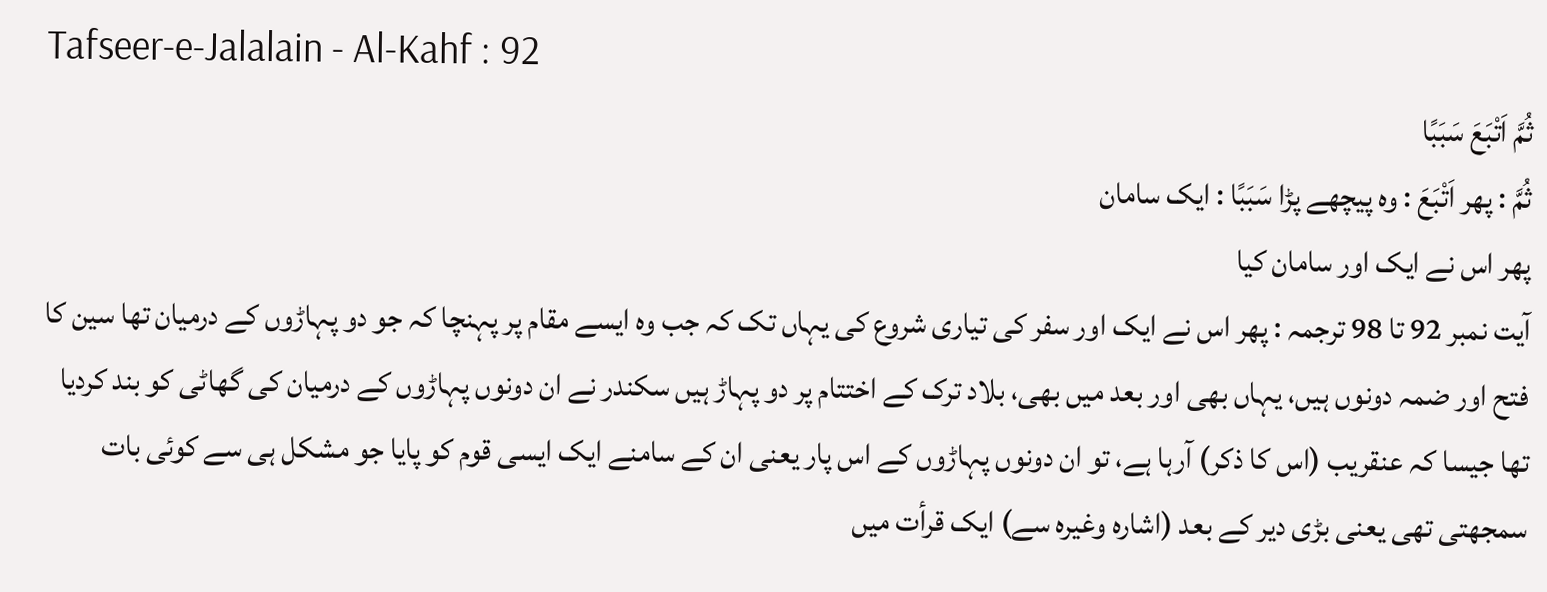Tafseer-e-Jalalain - Al-Kahf : 92
ثُمَّ اَتْبَعَ سَبَبًا
ثُمَّ : پھر اَتْبَعَ : وہ پیچھے پڑا سَبَبًا : ایک سامان
پھر اس نے ایک اور سامان کیا
آیت نمبر 92 تا 98 ترجمہ : پھر اس نے ایک اور سفر کی تیاری شروع کی یہاں تک کہ جب وہ ایسے مقام پر پہنچا کہ جو دو پہاڑوں کے درمیان تھا سین کا فتح اور ضمہ دونوں ہیں، یہاں بھی اور بعد میں بھی، بلاد ترک کے اختتام پر دو پہاڑ ہیں سکندر نے ان دونوں پہاڑوں کے درمیان کی گھاٹی کو بند کردیا تھا جیسا کہ عنقریب (اس کا ذکر) آرہا ہے، تو ان دونوں پہاڑوں کے اس پار یعنی ان کے سامنے ایک ایسی قوم کو پایا جو مشکل ہی سے کوئی بات سمجھتی تھی یعنی بڑی دیر کے بعد (اشارہ وغیرہ سے) ایک قرأت میں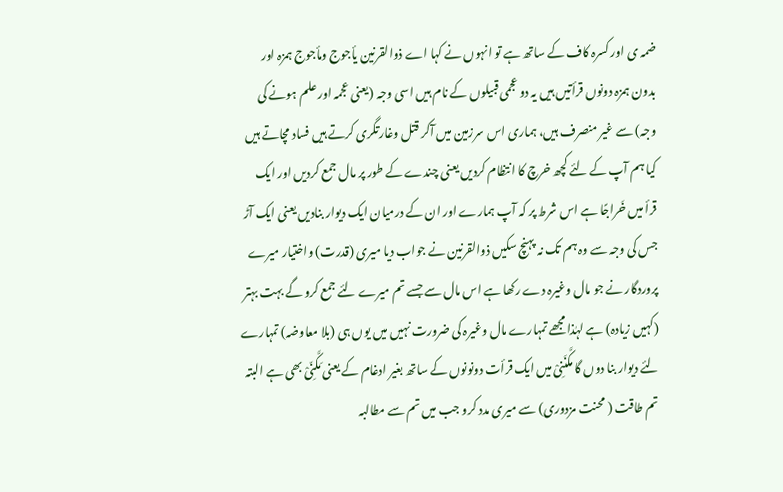ضمہ ی اور کسرہ کاف کے ساتھ ہے تو انہوں نے کہا اے ذوالقرنین یأجوج ومأجوج ہمزہ اور بدون ہمزہ دونوں قرأتیں ہیں یہ دو عجمی قبیلوں کے نام ہیں اسی وجہ (یعنی عجمہ اور علم ہونے کی وجہ) سے غیر منصرف ہیں، ہماری اس سرزمین میں آکر قتل وغارتگری کرتے ہیں فساد مچاتے ہیں کیا ہم آپ کے لئے کچھ خرچ کا انتظام کردیں یعنی چندے کے طور پر مال جمع کردیں اور ایک قرأ میں خَراجًا ہے اس شرط پر کہ آپ ہمارے اور ان کے درمیان ایک دیوار بنادیں یعنی ایک آڑ جس کی وجہ سے وہ ہم تک نہ پہنچ سکیں ذوالقرنین نے جواب دیا میری (قدرت) واختیار میرے پروردگار نے جو مال وغیرہ دے رکھا ہے اس مال سے جسے تم میرے لئے جمع کرو گے بہت بہتر (کہیں زیادہ) ہے لہٰذا مجھے تمہارے مال وغیرہ کی ضرورت نہیں میں یوں ہی (بلا معاوضہ) تمہارے لئے دیوار بنا دوں گا مکَّنَنِیْ میں ایک قرأت دونونوں کے ساتھ بغیر ادغام کے یعنی مَکَّنِّیْ بھی ہے البتہ تم طاقت ( محنت مزدوری) سے میری مدد کرو جب میں تم سے مطالبہ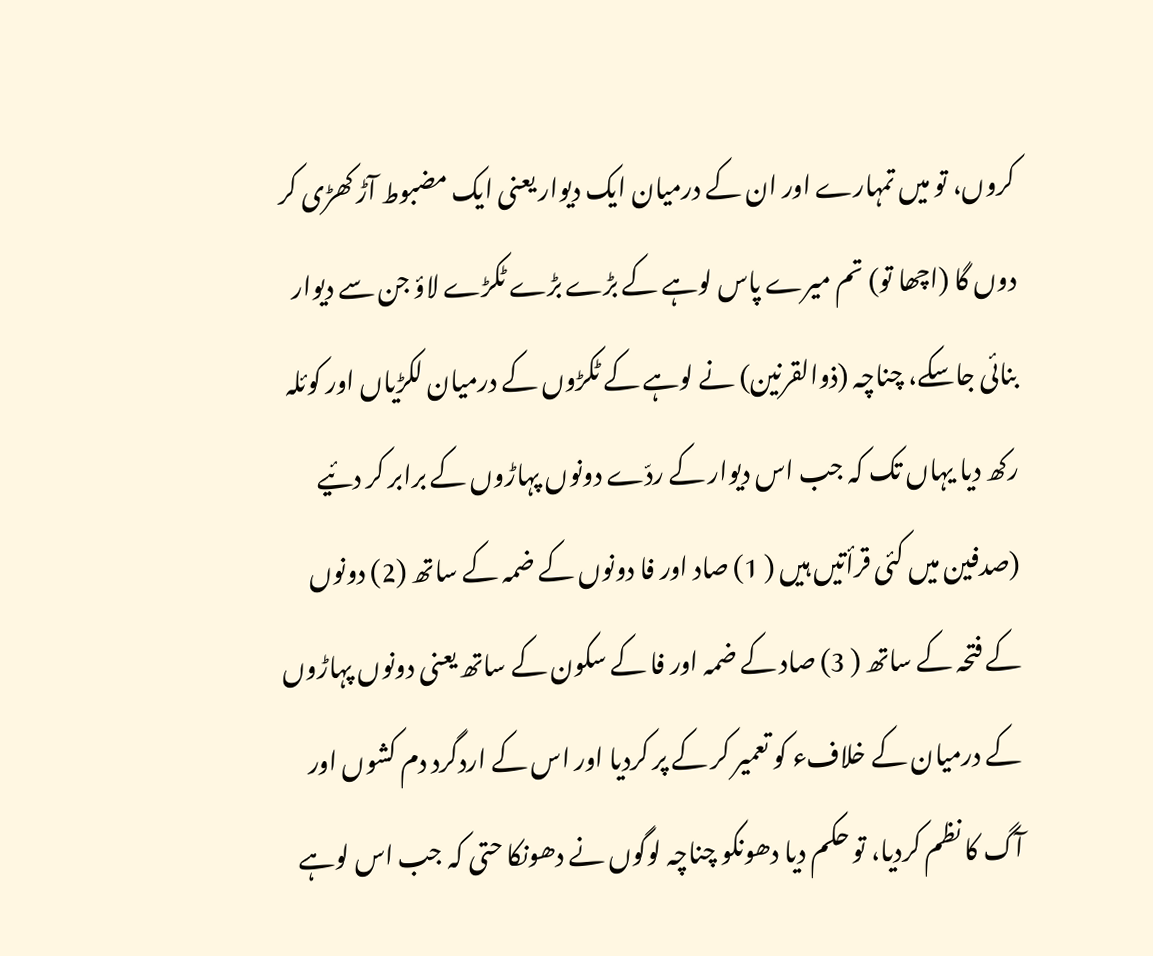کروں، تو میں تمہارے اور ان کے درمیان ایک دیوار یعنی ایک مضبوط آڑ کھڑی کر دوں گا (اچھا تو) تم میرے پاس لوہے کے بڑے بڑے ٹکڑے لاؤ جن سے دیوار بنائی جاسکے، چناچہ (ذوالقرنین) نے لوہے کے ٹکڑوں کے درمیان لکڑیاں اور کوئلہ رکھ دیا یہاں تک کہ جب اس دیوار کے ردّے دونوں پہاڑوں کے برابر کر دئیے (صدفین میں کئی قرأتیں ہیں ( 1) صاد اور فا دونوں کے ضمہ کے ساتھ (2) دونوں کے فتحہ کے ساتھ ( 3) صاد کے ضمہ اور فا کے سکون کے ساتھ یعنی دونوں پہاڑوں کے درمیان کے خلافء کو تعمیر کر کے پر کردیا اور اس کے اردگرد دم کشوں اور آگ کا نظم کردیا، تو حکم دیا دھونکو چناچہ لوگوں نے دھونکا حتی کہ جب اس لوہے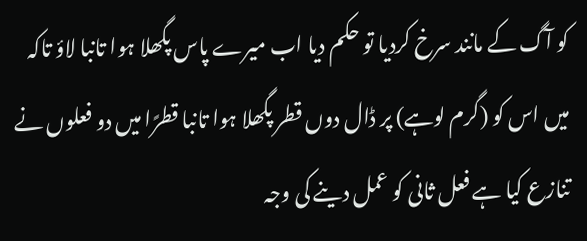کو آگ کے مانند سرخ کردیا تو حکم دیا اب میرے پاس پگھلا ہوا تانبا لاؤ تاکہ میں اس کو (گرم لوہے) پر ڈال دوں قطر پگھلا ہوا تانبا قطرًا میں دو فعلوں نے تنازع کیا ہے فعل ثانی کو عمل دینے کی وجہ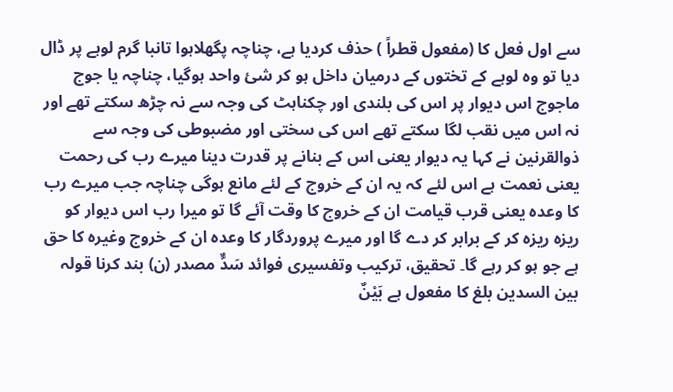سے اول فعل کا (مفعول قطراً ) حذف کردیا ہے، چناچہ پگھلاہوا تانبا گرم لوہے پر ڈال دیا تو وہ لوہے کے تختوں کے درمیان داخل ہو کر شیٔ واحد ہوگیا، چناچہ یا جوج ماجوج اس دیوار پر اس کی بلندی اور چکناہٹ کی وجہ سے نہ چڑھ سکتے تھے اور نہ اس میں نقب لگا سکتے تھے اس کی سختی اور مضبوطی کی وجہ سے ذوالقرنین نے کہا یہ دیوار یعنی اس کے بنانے پر قدرت دینا میرے رب کی رحمت یعنی نعمت ہے اس لئے کہ یہ ان کے خروج کے لئے مانع ہوگی چناچہ جب میرے رب کا وعدہ یعنی قرب قیامت ان کے خروج کا وقت آئے گا تو میرا رب اس دیوار کو ریزہ ریزہ کر کے برابر کر دے گا اور میرے پروردگار کا وعدہ ان کے خروج وغیرہ کا حق ہے جو ہو کر رہے گا۔ تحقیق، ترکیب وتفسیری فوائد سَدٌّ مصدر (ن) بند کرنا قولہ بین السدین بلغ کا مفعول ہے بَیْنٌ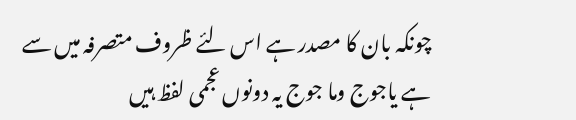چونکہ بان کا مصدر ہے اس لئے ظروف متصرفہ میں سے ہے یاجوج وما جوج یہ دونوں عجمی لفظ ہیں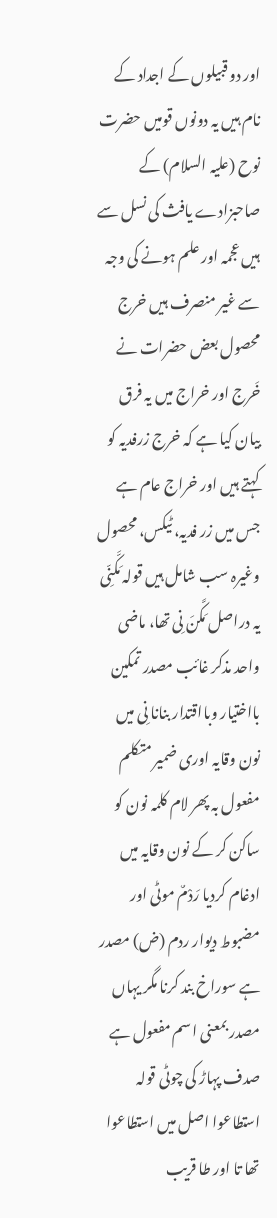اور دو قبیلوں کے اجداد کے نام ہیں یہ دونوں قومیں حضرت نوح (علیہ السلام) کے صاحبزادے یافث کی نسل سے ہیں عجمہ اور علم ہونے کی وجہ سے غیر منصرف ہیں خرج محصول بعض حضرات نے خَرج اور خراج میں یہ فرق بیان کیا ہے کہ خرج زرفدیہ کو کہتے ہیں اور خراج عام ہے جس میں زر فدیہ، ٹیکس، محصول وغیرہ سب شامل ہیں قولہ مَکَّنِّی یہ دراصل مَکَّنَ نِی تھا، ماضی واحد مذکر غائب مصدر تمکین بااختیار وبااقتدار بنانا نِی میں نون وقایہ اوری ضمیر متکلم مفعول بہ پھر لام کلمہ نون کو ساکن کر کے نون وقایہ میں ادغام کردیا رَدْمٌ موٹی اور مضبوط دیوار ردم (ض) مصدر ہے سوراخ بند کرنا مگر یہاں مصدر بمعنی اسم مفعول ہے صدف پہاڑ کی چوٹی قولہ استطاعوا اصل میں استطاعوا تھا تا اور طا قریب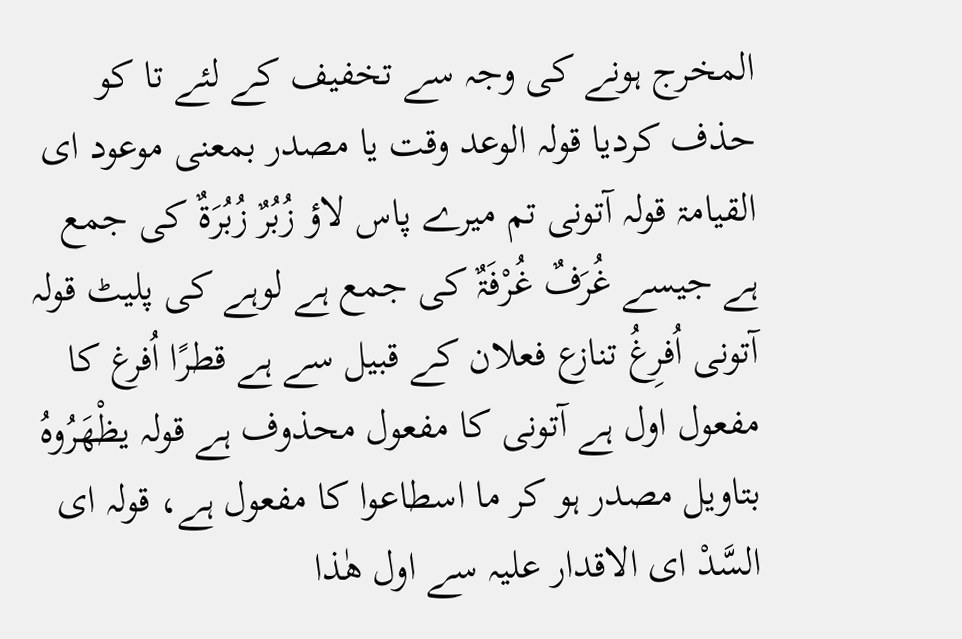المخرج ہونے کی وجہ سے تخفیف کے لئے تا کو حذف کردیا قولہ الوعد وقت یا مصدر بمعنی موعود ای القیامۃ قولہ آتونی تم میرے پاس لاؤ زُبُرٌ زُبُرَۃٌ کی جمع ہے جیسے غُرَفٌ غُرْفَۃٌ کی جمع ہے لوہے کی پلیٹ قولہ آتونی اُفرِغُ تنازع فعلان کے قبیل سے ہے قطرًا اُفرغ کا مفعول اول ہے آتونی کا مفعول محذوف ہے قولہ یظْھَرُوہُ بتاویل مصدر ہو کر ما اسطاعوا کا مفعول ہے، قولہ ای السَّدْ ای الاقدار علیہ سے اول ھٰذا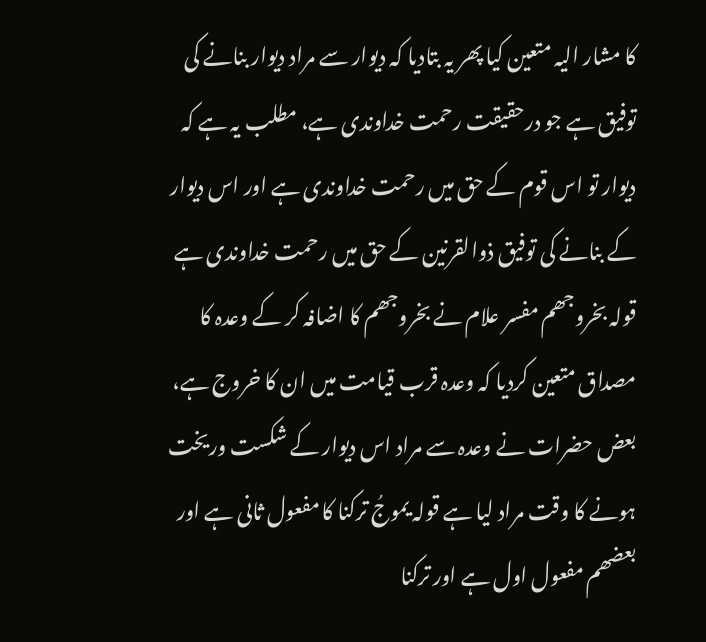کا مشار الیہ متعین کیا پھر یہ بتادیا کہ دیوار سے مراد دیوار بنانے کی توفیق ہے جو درحقیقت رحمت خداوندی ہے، مطلب یہ ہے کہ دیوار تو اس قوم کے حق میں رحمت خداوندی ہے اور اس دیوار کے بنانے کی توفیق ذوالقرنین کے حق میں رحمت خداوندی ہے قولہ بخروجھم مفسر علام نے بخروجھم کا اضافہ کر کے وعدہ کا مصداق متعین کردیا کہ وعدہ قرب قیامت میں ان کا خروج ہے، بعض حضرات نے وعدہ سے مراد اس دیوار کے شکست وریخت ہونے کا وقت مراد لیا ہے قولہ یموجُ ترکنا کا مفعول ثانی ہے اور بعضھم مفعول اول ہے اور ترکنا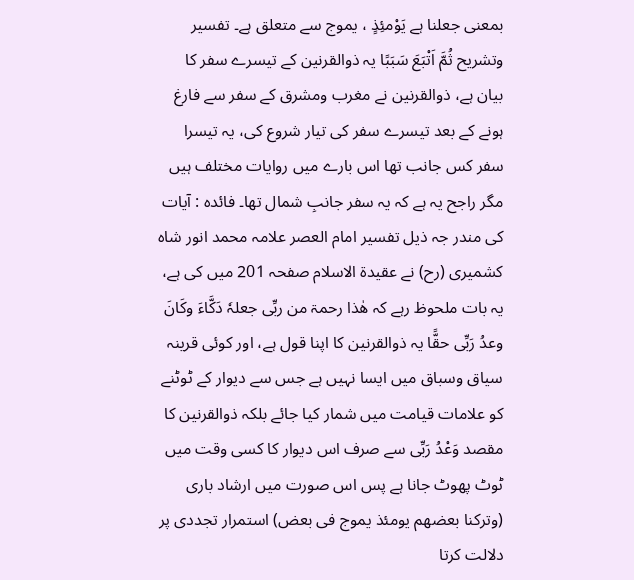بمعنی جعلنا ہے یَوْمئِذٍ ، یموج سے متعلق ہے۔ تفسیر وتشریح ثُمَّ اَتْبَعَ سَبَبًا یہ ذوالقرنین کے تیسرے سفر کا بیان ہے، ذوالقرنین نے مغرب ومشرق کے سفر سے فارغ ہونے کے بعد تیسرے سفر کی تیار شروع کی، یہ تیسرا سفر کس جانب تھا اس بارے میں روایات مختلف ہیں مگر راجح یہ ہے کہ یہ سفر جانبِ شمال تھا۔ فائدہ : آیات کی مندر جہ ذیل تفسیر امام العصر علامہ محمد انور شاہ کشمیری (رح) نے عقیدۃ الاسلام صفحہ 201 میں کی ہے، یہ بات ملحوظ رہے کہ ھٰذا رحمۃ من ربِّی جعلہٗ دَکَّاءَ وکَانَ وعدُ رَبِّی حقًّا یہ ذوالقرنین کا اپنا قول ہے، اور کوئی قرینہ سیاق وسباق میں ایسا نہیں ہے جس سے دیوار کے ٹوٹنے کو علامات قیامت میں شمار کیا جائے بلکہ ذوالقرنین کا مقصد وَعْدُ رَبِّی سے صرف اس دیوار کا کسی وقت میں ٹوٹ پھوٹ جانا ہے پس اس صورت میں ارشاد باری (وترکنا بعضھم یومئذ یموج فی بعض) استمرار تجددی پر دلالت کرتا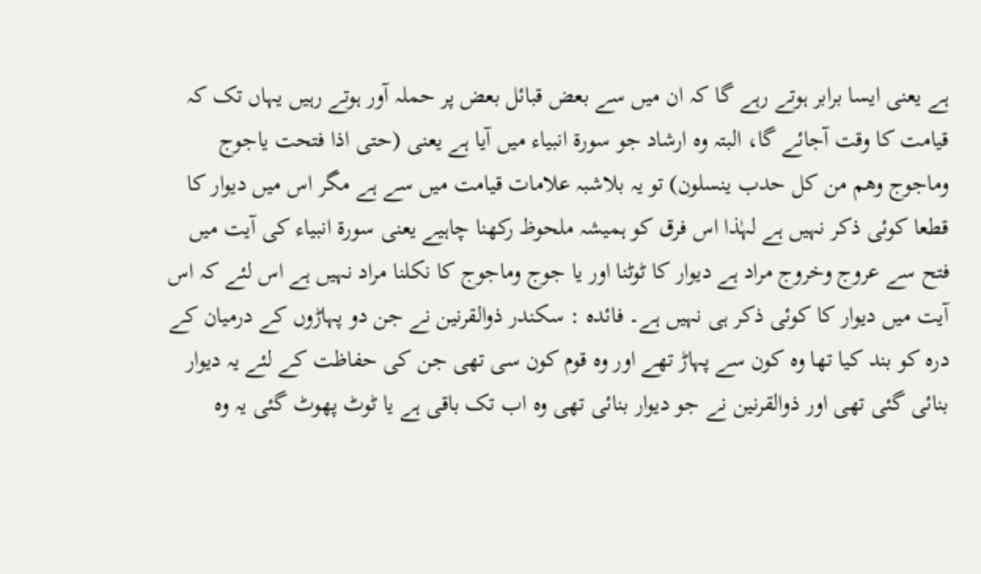ہے یعنی ایسا برابر ہوتے رہے گا کہ ان میں سے بعض قبائل بعض پر حملہ آور ہوتے رہیں یہاں تک کہ قیامت کا وقت آجائے گا، البتہ وہ ارشاد جو سورة انبیاء میں آیا ہے یعنی (حتی اذا فتحت یاجوج وماجوج وھم من کل حدب ینسلون) تو یہ بلاشبہ علامات قیامت میں سے ہے مگر اس میں دیوار کا قطعا کوئی ذکر نہیں ہے لہٰذا اس فرق کو ہمیشہ ملحوظ رکھنا چاہیے یعنی سورة انبیاء کی آیت میں فتح سے عروج وخروج مراد ہے دیوار کا ٹوٹنا اور یا جوج وماجوج کا نکلنا مراد نہیں ہے اس لئے کہ اس آیت میں دیوار کا کوئی ذکر ہی نہیں ہے۔ فائدہ : سکندر ذوالقرنین نے جن دو پہاڑوں کے درمیان کے درہ کو بند کیا تھا وہ کون سے پہاڑ تھے اور وہ قوم کون سی تھی جن کی حفاظت کے لئے یہ دیوار بنائی گئی تھی اور ذوالقرنین نے جو دیوار بنائی تھی وہ اب تک باقی ہے یا ٹوٹ پھوٹ گئی یہ وہ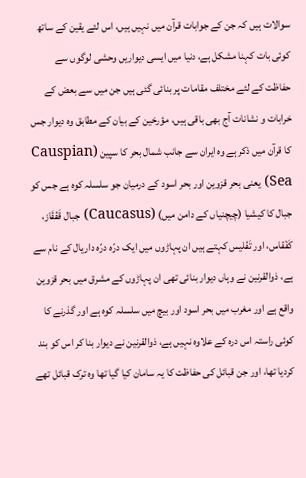سوالات ہیں کہ جن کے جوابات قرآن میں نہیں ہیں، اس لئے یقین کے ساتھ کوئی بات کہنا مشکل ہے، دنیا میں ایسی دیواریں وحشی لوگوں سے حفاظت کے لئے مختلف مقامات پر بنائی گئی ہیں جن میں سے بعض کے خرابات و نشانات آج بھی باقی ہیں، مؤرخین کے بیان کے مطابق وہ دیوار جس کا قرآن میں ذکر ہے وہ ایران سے جانب شمال بحر کا سپین (Causpian Sea) یعنی بحر قزوین اور بحر اسود کے درمیان جو سلسلہ کوہ ہے جس کو جبال کا کیشیا (چیچنیاں کے دامن میں) (Caucasus) جبال قَفْقَاز، کَفْقاس، اور تَفْلیس کہتے ہیں ان پہاڑوں میں ایک درّہ درّہ داریال کے نام سے ہے، ذوالقرنین نے وہاں دیوار بنائی تھی ان پہاڑوں کے مشرق میں بحر قزوین واقع ہے اور مغرب میں بحر اسود اور بیچ میں سلسلہ کوہ ہے اور گذرنے کا کوئی راستہ اس درہ کے علاوہ نہیں ہے، ذوالقرنین نے دیوار بنا کر اس کو بند کردیا تھا، اور جن قبائل کی حفاظت کا یہ سامان کیا گیا تھا وہ ترک قبائل تھے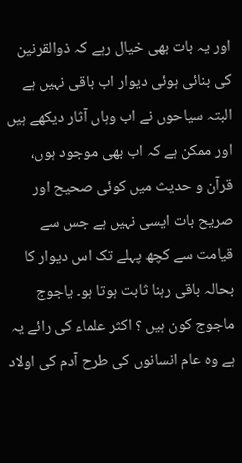اور یہ بات بھی خیال رہے کہ ذوالقرنین کی بنائی ہوئی دیوار اب باقی نہیں ہے البتہ سیاحوں نے اب وہاں آثار دیکھے ہیں اور ممکن ہے کہ اب بھی موجود ہوں، قرآن و حدیث میں کوئی صحیح اور صریح بات ایسی نہیں ہے جس سے قیامت سے کچھ پہلے تک اس دیوار کا بحالہ باقی رہنا ثابت ہوتا ہو۔ یاجوج ماجوج کون ہیں ؟ اکثر علماء کی رائے یہ ہے وہ عام انسانوں کی طرح آدم کی اولاد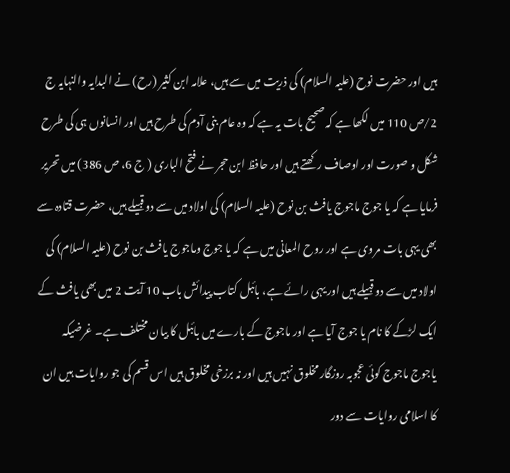ہیں اور حضرت نوح (علیہ السلام) کی ذریت میں سے ہیں، علامہ ابن کثیر (رح) نے البدایہ والنہایہ ج 2/ص 110 میں لکھا ہے کہ صحیح بات یہ ہے کہ وہ عام بنی آدم کی طرح ہیں اور انسانوں ہی کی طرح شکل و صورت اور اوصاف رکھتے ہیں اور حافظ ابن حجر نے فتح الباری ( ج 6، ص 386) میں تحریر فرمایا ہے کہ یا جوج ماجوج یافث بن نوح (علیہ السلام) کی اولاد میں سے دو قبیلے ہیں، حضرت قتادہ سے بھی یہی بات مروی ہے اور روح المعانی میں ہے کہ یا جوج وماجوج یافث بن نوح (علیہ السلام) کی اولاد میں سے دو قبیلے ہیں اور یہی رائے ہے، بائبل کتاب پیدائش باب 10 آیت 2 میں بھی یافث کے ایک لڑکے کا نام یا جوج آیا ہے اور ماجوج کے بارے میں بائبل کا بیان مختلف ہے۔ غرضیکہ یاجوج ماجوج کوئی عجوبہ روزگار مخلوق نہیں ہیں اور نہ برزخی مخلوق ہیں اس قسم کی جو روایات ہیں ان کا اسلامی روایات سے دور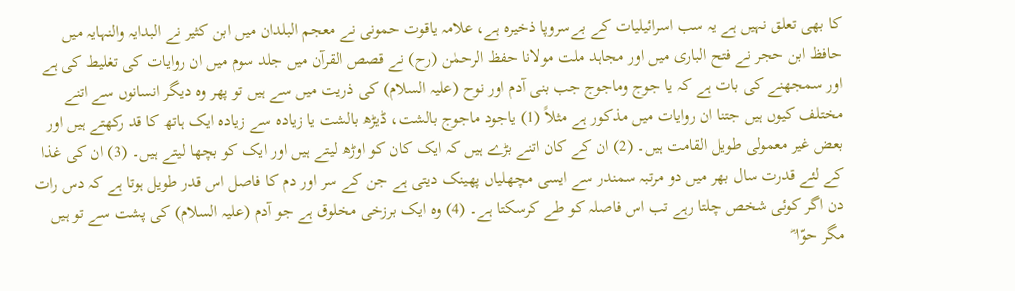کا بھی تعلق نہیں ہے یہ سب اسرائیلیات کے بےسروپا ذخیرہ ہے، علامہ یاقوت حمونی نے معجم البلدان میں ابن کثیر نے البدایہ والنہایہ میں حافظ ابن حجر نے فتح الباری میں اور مجاہد ملت مولانا حفظ الرحمٰن (رح) نے قصص القرآن میں جلد سوم میں ان روایات کی تغلیط کی ہے اور سمجھنے کی بات ہے کہ یا جوج وماجوج جب بنی آدم اور نوح (علیہ السلام) کی ذریت میں سے ہیں تو پھر وہ دیگر انسانوں سے اتنے مختلف کیوں ہیں جتنا ان روایات میں مذکور ہے مثلاً (1) یاجود ماجوج بالشت، ڈیڑھ بالشت یا زیادہ سے زیادہ ایک ہاتھ کا قد رکھتے ہیں اور بعض غیر معمولی طویل القامت ہیں۔ (2) ان کے کان اتنے بڑے ہیں کہ ایک کان کو اوڑھ لیتے ہیں اور ایک کو بچھا لیتے ہیں۔ (3) ان کی غذا کے لئے قدرت سال بھر میں دو مرتبہ سمندر سے ایسی مچھلیاں پھینک دیتی ہے جن کے سر اور دم کا فاصل اس قدر طویل ہوتا ہے کہ دس رات دن اگر کوئی شخص چلتا رہے تب اس فاصلہ کو طے کرسکتا ہے۔ (4) وہ ایک برزخی مخلوق ہے جو آدم (علیہ السلام) کی پشت سے تو ہیں مگر حوّا ؓ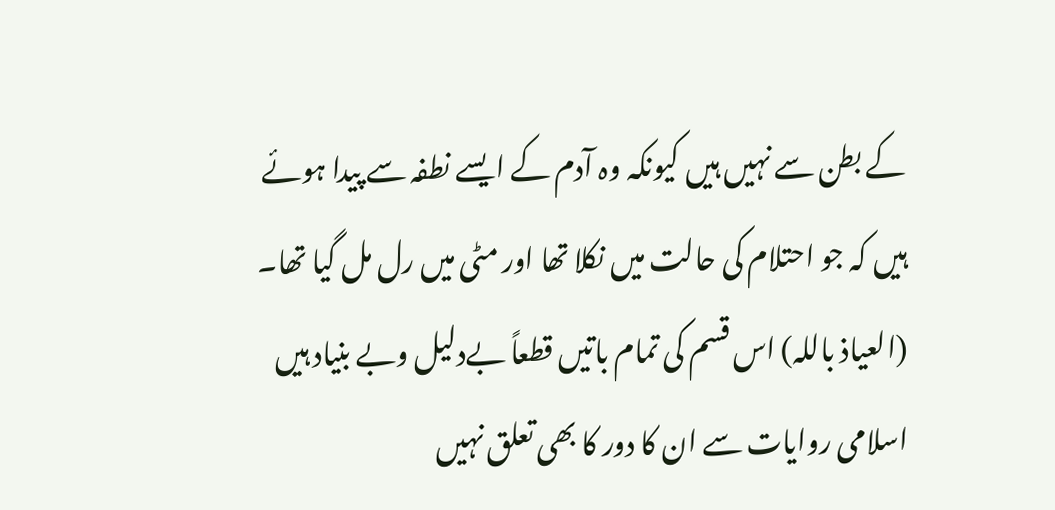کے بطن سے نہیں ہیں کیونکہ وہ آدم کے ایسے نطفہ سے پیدا ہوئے ہیں کہ جو احتلام کی حالت میں نکلا تھا اور مٹی میں رل مل گیا تھا۔ (العیاذ باللہ) اس قسم کی تمام باتیں قطعاً بےدلیل وبے بنیاد ہیں اسلامی روایات سے ان کا دور کا بھی تعلق نہیں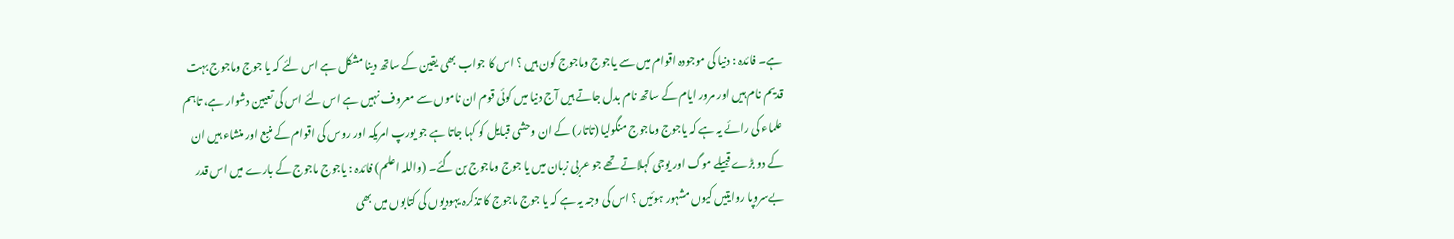ہے۔ فائدہ : دنیا کی موجودہ اقوام میں سے یاجوج وماجوج کون ہیں ؟ اس کا جواب بھی یقین کے ساتھ دینا مشکل ہے اس لئے کہ یا جوج وماجوج بہت قدیم نام ہیں اور مرور ایام کے ساتھ نام بدل جاتے ہیں آج دنیا میں کوئی قوم ان ناموں سے معروف نہیں ہے اس لئے اس کی تعیین دشوار ہے، تاہم علماء کی رائے یہ ہے کہ یاجوج وماجوج منگولیا (تاتار) کے ان وحشی قبایل کو کہا جاتا ہے جو یورپ امریکہ اور روس کی اقوام کے منبع اور منشاء ہیں ان کے دو بڑے قبیلے موگ اور یوجی کہلاتے تھے جو عربی زبان میں یا جوج وماجوج بن گئے۔ (واللہ اعلم) فائدہ : یاجوج ماجوج کے بارے میں اس قدر بےسروپا روایتیں کیوں مشہور ہوئیں ؟ اس کی وجہ یہ ہے کہ یا جوج ماجوج کا تذکرہ یہودیوں کی کتابوں میں بھی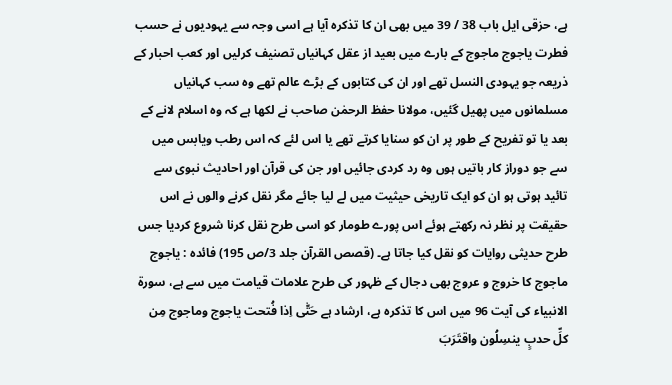ہے، حزقی ایل باب 38 / 39 میں بھی ان کا تذکرہ آیا ہے اسی وجہ سے یہودیوں نے حسب فطرت یاجوج ماجوج کے بارے میں بعید از عقل کہانیاں تصنیف کرلیں اور کعب احبار کے ذریعہ جو یہودی النسل تھے اور ان کی کتابوں کے بڑے عالم تھے وہ سب کہانیاں مسلمانوں میں پھیل گئیں، مولانا حفظ الرحمٰن صاحب نے لکھا ہے کہ وہ اسلام لانے کے بعد یا تو تفریح کے طور پر ان کو سنایا کرتے تھے یا اس لئے کہ اس رطب ویابس میں سے جو دوراز کار باتیں ہوں وہ رد کردی جائیں اور جن کی قرآن اور احادیث نبوی سے تائید ہوتی ہو ان کو ایک تاریخی حیثیت میں لے لیا جائے مگر نقل کرنے والوں نے اس حقیقت پر نظر نہ رکھتے ہوئے اس پورے طومار کو اسی طرح نقل کرنا شروع کردیا جس طرح حدیثی روایات کو نقل کیا جاتا ہے۔ (قصص القرآن جلد 3/ص 195) فائدہ : یاجوج ماجوج کا خروج و عروج بھی دجال کے ظہور کی طرح علامات قیامت میں سے ہے، سورة الانبیاء کی آیت 96 میں اس کا تذکرہ ہے، ارشاد ہے حَتّٰی اِذا فُتحت یاجوج وماجوج مِن کلِّ حدبٍ ینسِلُون واقتَرَبَ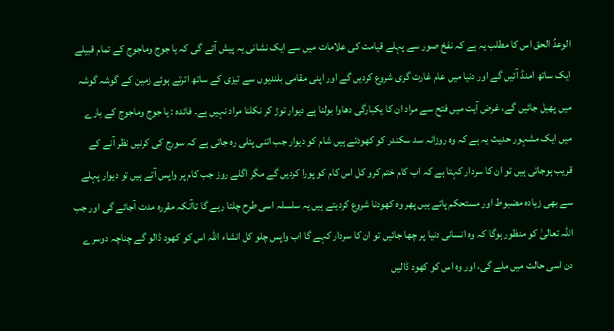الوعدُ الحق اس کا مطلب یہ ہے کہ نفخ صور سے پہلے قیامت کی علامات میں سے ایک نشانی یہ پیش آئے گی کہ یا جوج وماجوج کے تمام قبیلے ایک ساتھ امنڈ آئیں گے اور دنیا میں عام غارت گری شروع کردیں گے اور اپنی مقامی بلندیوں سے تیزی کے ساتھ اترتے ہوئے زمین کے گوشہ گوشہ میں پھیل جائیں گے، غرض آیت میں فتح سے مراد ان کا یکبارگی دھاوا بولنا ہے دیوار توڑ کر نکلنا مراد نہیں ہے۔ فائدہ : یا جوج وماجوج کے بارے میں ایک مشہور حدیث یہ ہے کہ وہ روزانہ سد سکندر کو کھودتے ہیں شام کو دیوار جب اتنی پتلی رہ جاتی ہے کہ سورج کی کرنیں نظر آنے کے قریب ہوجاتی ہیں تو ان کا سردار کہتا ہے کہ اب کام ختم کرو کل اس کام کو پورا کردیں گے مگر اگلے روز جب کام پر واپس آتے ہیں تو دیوار پہلے سے بھی زیادہ مضبوط اور مستحکم پاتے ہیں پھر وہ کھودنا شروع کردیتے ہیں یہ سلسلہ اسی طرح چلتا رہے گا تاآنکہ مقررہ مدت آجائے گی اور جب اللہ تعالیٰ کو منظور ہوگا کہ وہ انسانی دنیا پر چھا جائیں تو ان کا سردار کہے گا اب واپس چلو کل انشاء اللہ اس کو کھود ڈالو گے چناچہ دوسرے دن اسی حالت میں ملے گی، اور وہ اس کو کھود ڈالیں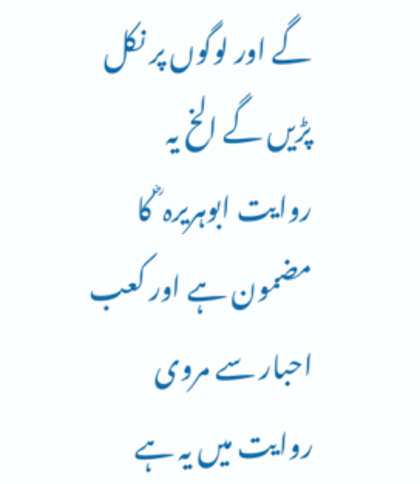گے اور لوگوں پر نکل پڑیں گے الخ یہ روایت ابوہریرہ ؓ کا مضمون ہے اور کعب احبار سے مروی روایت میں یہ ہے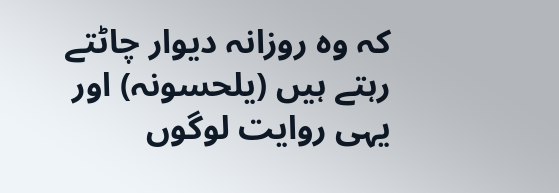کہ وہ روزانہ دیوار چاٹتے رہتے ہیں (یلحسونہ) اور یہی روایت لوگوں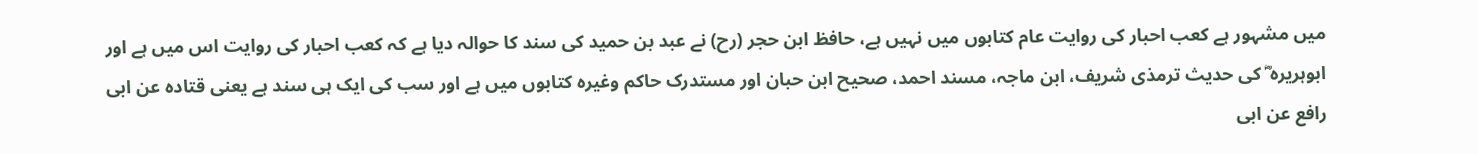میں مشہور ہے کعب احبار کی روایت عام کتابوں میں نہیں ہے، حافظ ابن حجر (رح) نے عبد بن حمید کی سند کا حوالہ دیا ہے کہ کعب احبار کی روایت اس میں ہے اور ابوہریرہ ؓ کی حدیث ترمذی شریف، ابن ماجہ، مسند احمد، صحیح ابن حبان اور مستدرک حاکم وغیرہ کتابوں میں ہے اور سب کی ایک ہی سند ہے یعنی قتادہ عن ابی رافع عن ابی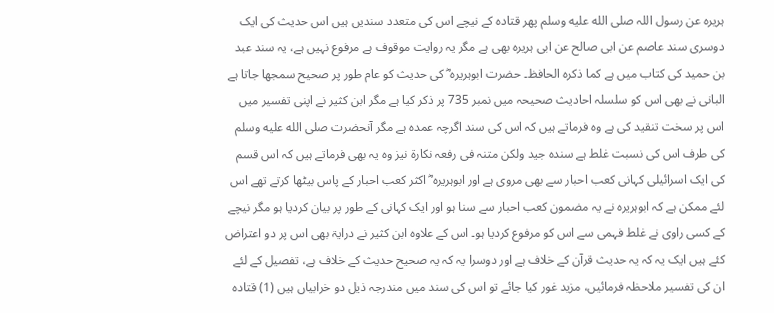ہریرہ عن رسول اللہ صلى الله عليه وسلم پھر قتادہ کے نیچے اس کی متعدد سندیں ہیں اس حدیث کی ایک دوسری سند عاصم عن ابی صالح عن ابی ہریرہ بھی ہے مگر یہ روایت موقوف ہے مرفوع نہیں ہے، یہ سند عبد بن حمید کی کتاب میں ہے کما ذکرہ الحافظ۔ حضرت ابوہریرہ ؓ کی حدیث کو عام طور پر صحیح سمجھا جاتا ہے البانی نے بھی اس کو سلسلہ احادیث صحیحہ میں نمبر 735 پر ذکر کیا ہے مگر ابن کثیر نے اپنی تفسیر میں اس پر سخت تنقید کی ہے وہ فرماتے ہیں کہ اس کی سند اگرچہ عمدہ ہے مگر آنحضرت صلى الله عليه وسلم کی طرف اس کی نسبت غلط ہے سندہ جید ولکن متنہ فی رفعہ نکارۃ نیز وہ یہ بھی فرماتے ہیں کہ اس قسم کی ایک اسرائیلی کہانی کعب احبار سے بھی مروی ہے اور ابوہریرہ ؓ اکثر کعب احبار کے پاس بیٹھا کرتے تھے اس لئے ممکن ہے کہ ابوہریرہ نے یہ مضمون کعب احبار سے سنا ہو اور ایک کہانی کے طور پر بیان کردیا ہو مگر نیچے کے کسی راوی نے غلط فہمی سے اس کو مرفوع کردیا ہو۔ اس کے علاوہ ابن کثیر نے درایۃ بھی اس پر دو اعتراض کئے ہیں ایک یہ کہ یہ حدیث قرآن کے خلاف ہے اور دوسرا یہ کہ یہ صحیح حدیث کے خلاف ہے، تفصیل کے لئے ان کی تفسیر ملاحظہ فرمائیں، مزید غور کیا جائے تو اس کی سند میں مندرجہ ذیل دو خرابیاں ہیں (1) قتادہ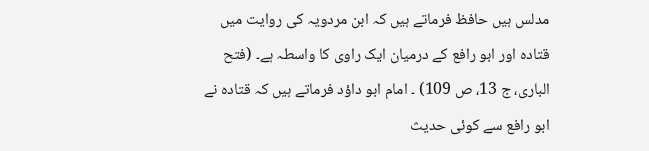مدلس ہیں حافظ فرماتے ہیں کہ ابن مردویہ کی روایت میں قتادہ اور ابو رافع کے درمیان ایک راوی کا واسطہ ہے۔ (فتح الباری، ج 13، ص 109) ۔ امام ابو داؤد فرماتے ہیں کہ قتادہ نے ابو رافع سے کوئی حدیث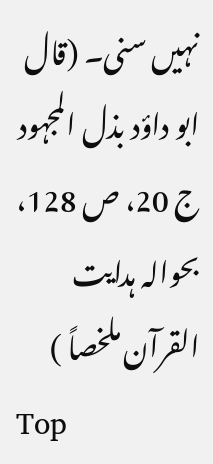نہیں سنی۔ (قال ابو داؤد بذل المجہود ج 20، ص 128، بحوالہ ہدایت القرآن ملخصاً )
Top